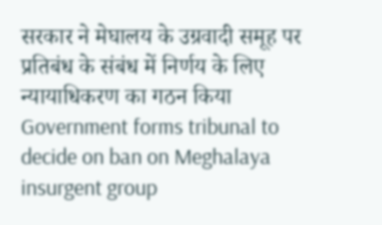सरकार ने मेघालय के उग्रवादी समूह पर प्रतिबंध के संबंध में निर्णय के लिए न्यायाधिकरण का गठन किया
Government forms tribunal to decide on ban on Meghalaya insurgent group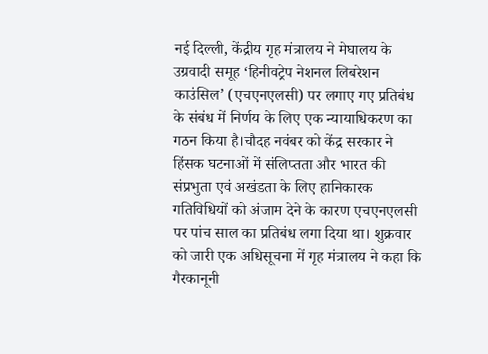नई दिल्ली, केंद्रीय गृह मंत्रालय ने मेघालय के उग्रवादी समूह ‘हिनीवट्रेप नेशनल लिबरेशन काउंसिल’ (एचएनएलसी) पर लगाए गए प्रतिबंध के संबंध में निर्णय के लिए एक न्यायाधिकरण का गठन किया है।चौदह नवंबर को केंद्र सरकार ने हिंसक घटनाओं में संलिप्तता और भारत की संप्रभुता एवं अखंडता के लिए हानिकारक गतिविधियों को अंजाम देने के कारण एचएनएलसी पर पांच साल का प्रतिबंध लगा दिया था। शुक्रवार को जारी एक अधिसूचना में गृह मंत्रालय ने कहा कि गैरकानूनी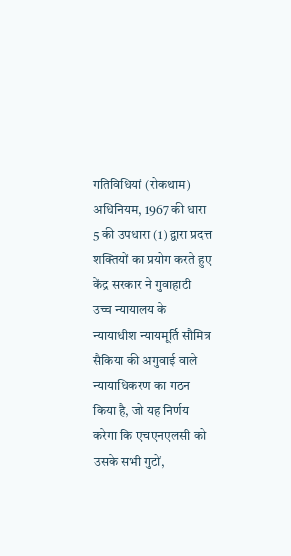गतिविधियां (रोकथाम) अधिनियम, 1967 की धारा 5 की उपधारा (1) द्वारा प्रदत्त शक्तियों का प्रयोग करते हुए केंद्र सरकार ने गुवाहाटी उच्च न्यायालय के न्यायाधीश न्यायमूर्ति सौमित्र सैकिया की अगुवाई वाले न्यायाधिकरण का गठन किया है, जो यह निर्णय करेगा कि एचएनएलसी को उसके सभी गुटों,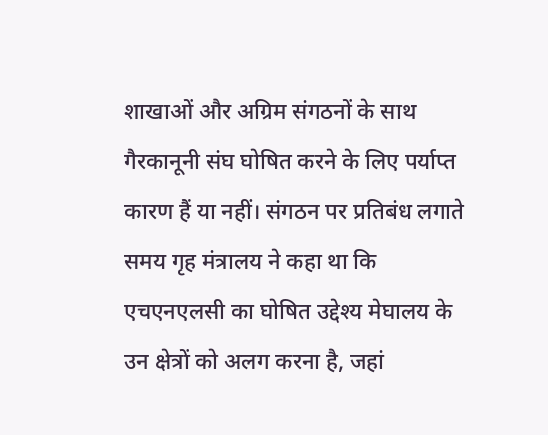शाखाओं और अग्रिम संगठनों के साथ गैरकानूनी संघ घोषित करने के लिए पर्याप्त कारण हैं या नहीं। संगठन पर प्रतिबंध लगाते समय गृह मंत्रालय ने कहा था कि एचएनएलसी का घोषित उद्देश्य मेघालय के उन क्षेत्रों को अलग करना है, जहां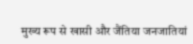मुख्य रूप से खासी और जैंतिया जनजातियां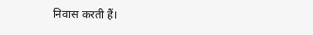निवास करती हैं।